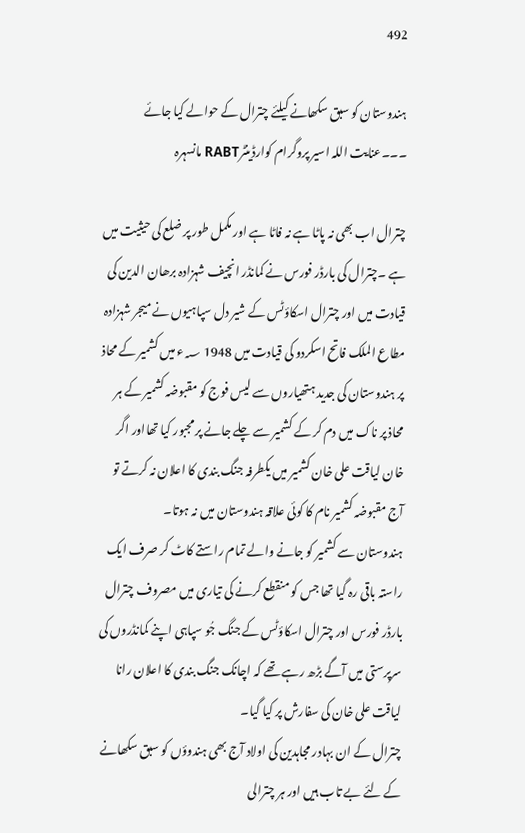492

ہندوستان کو سبق سکھانے کیلئے چترال کے حوالے کیا جائے ۔۔۔عنایت اللہ اسیر پروگرام کوارڈینٹرRABT مانسہرہ

چترال اب بھی نہ پاٹا ہے نہ فاٹا ہے اور مکمل طور پر ضلع کی حیثیت میں ہے ۔چترال کی بارڈر فورس نے کمانڈر انچیف شہزادہ برھان الدین کی قیادت میں اور چترال اسکاؤٹس کے شیر دل سپاہیوں نے میجر شہزادہ مطاع الملک فاتح اسکردو کی قیادت میں 1948 ؁ء میں کشمیر کے محاذ پر ہندوستان کی جدید ہتھیاروں سے لیس فوج کو مقبوضہ کشمیر کے ہر محاذ پر ناک میں دم کر کے کشمیر سے چلے جانے پر مجبور کیا تھااور اگر خان لیاقت علی خان کشمیر میں یکطرفہ جنگ بندی کا اعلان نہ کرتے تو آج مقبوضہ کشمیر نام کا کوئی علاقہ ہندوستان میں نہ ہوتا۔
ہندوستان سے کشمیر کو جانے والے تمام راستے کاٹ کر صرف ایک راستہ باقی رہ گیا تھا جس کو منقطع کرنے کی تیاری میں مصروف چترال بارڈر فورس اور چترال اسکاؤٹس کے جنگ جُو سپاہی اپنے کمانڈروں کی سرپرستی میں آگے بڑھ رہے تھے کہ اچانک جنگ بندی کا اعلان رانا لیاقت علی خان کی سفارش پر کیا گیا۔
چترال کے ان بہادر مجاہدین کی اولاد آج بھی ہندوؤں کو سبق سکھانے کے لئے بے تاب ہیں اور ہر چترالی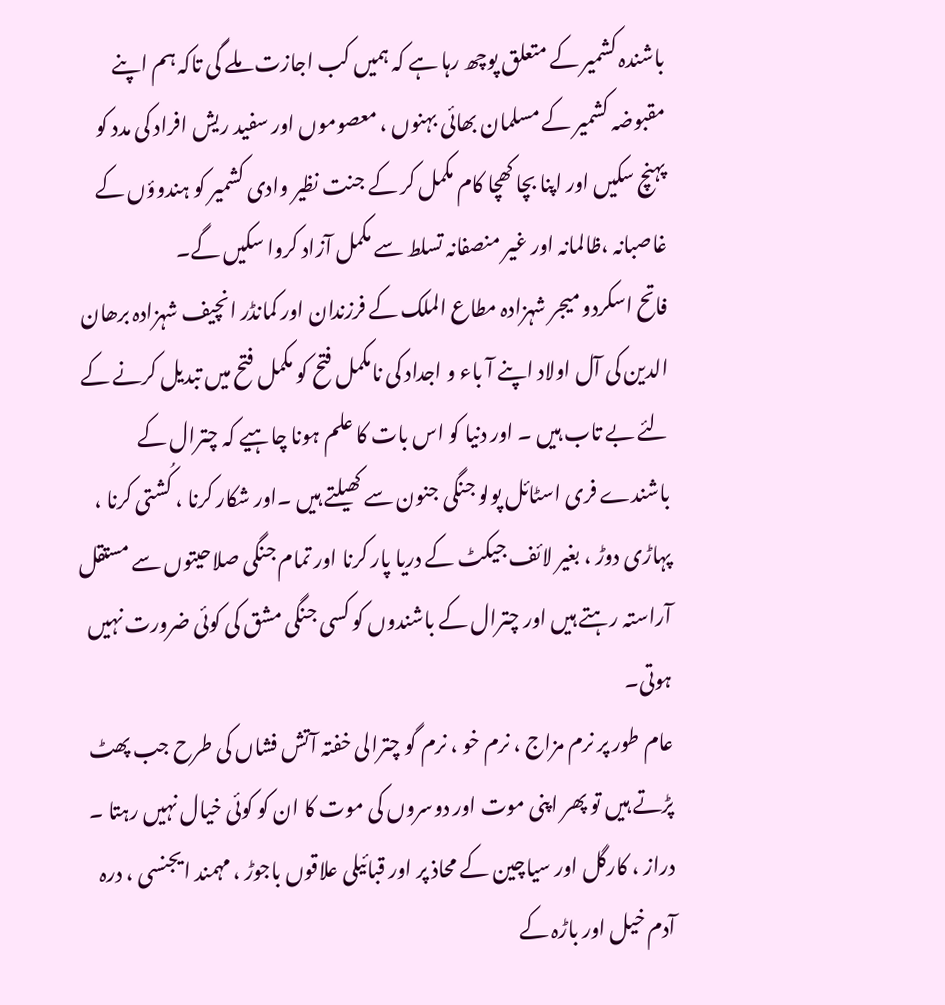باشندہ کشمیر کے متعلق پوچھ رہا ہے کہ ہمیں کب اجازت ملے گی تاکہ ہم اپنے مقبوضہ کشمیر کے مسلمان بھائی بہنوں ، معصوموں اور سفید ریش افراد کی مدد کو پہنچ سکیں اور اپنا بچا کھچا کام مکمل کر کے جنت نظیر وادی کشمیر کو ہندوؤں کے غاصبانہ ،ظالمانہ اور غیر منصفانہ تسلط سے مکمل آزاد کروا سکیں گے۔
فاتح اسکردو میجر شہزادہ مطاع الملک کے فرزندان اور کمانڈر انچیف شہزادہ برھان الدین کی آل اولاد اپنے آ باء و اجداد کی نامکمل فتح کو مکمل فتح میں تبدیل کرنے کے لئے بے تاب ہیں ۔ اور دنیا کو اس بات کا علم ہونا چاہیے کہ چترال کے باشندے فری اسٹائل پولو جنگی جنون سے کھیلتے ہیں ۔اور شکار کرنا ، کُشتی کرنا ، پہاڑی دوڑ ، بغیر لائف جیکٹ کے دریا پار کرنا اور تمام جنگی صلاحیتوں سے مستقل آراستہ رہتے ہیں اور چترال کے باشندوں کو کسی جنگی مشق کی کوئی ضرورت نہیں ہوتی۔
عام طور پر نرم مزاج ، نرم خو ، نرم گو چترالی خفتہ آتش فشاں کی طرح جب پھٹ پڑتے ہیں تو پھر اپنی موت اور دوسروں کی موت کا ان کو کوئی خیال نہیں رہتا ۔ دراز ، کارگل اور سیاچین کے محاذ پر اور قبائیلی علاقوں باجوڑ ، مہمند ایجنسی ، درہ آدم خیل اور باڑہ کے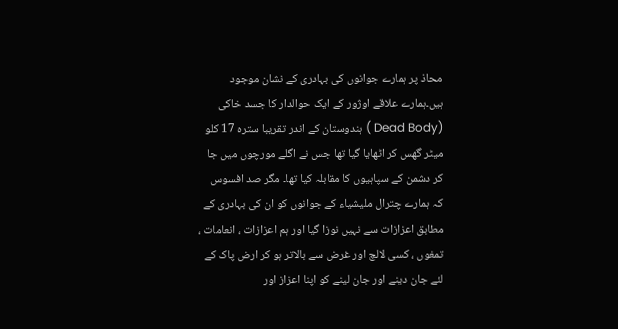محاذ پر ہمارے جوانوں کی بہادری کے نشان موجود ہیں۔ہمارے علاقے اوژور کے ایک حوالدار کا جسد خاکی (Dead Body ) ہندوستان کے اندر تقریبا سترہ 17 کلو میٹر گھس کر اٹھایا گیا تھا جس نے اگلے مورچوں میں جا کر دشمن کے سپاہیوں کا مقابلہ کیا تھا۔ مگر صد افسوس کہ ہمارے چترال ملیشیاء کے جوانوں کو ان کی بہادری کے مطابق اعزازات سے نہیں نوزا گیا اور ہم اعزازات ، انعامات ، تمغوں ، کسی لالچ اور غرض سے بالاتر ہو کر ارض پاک کے لئے جان دینے اور جان لینے کو اپنا اعزاز اور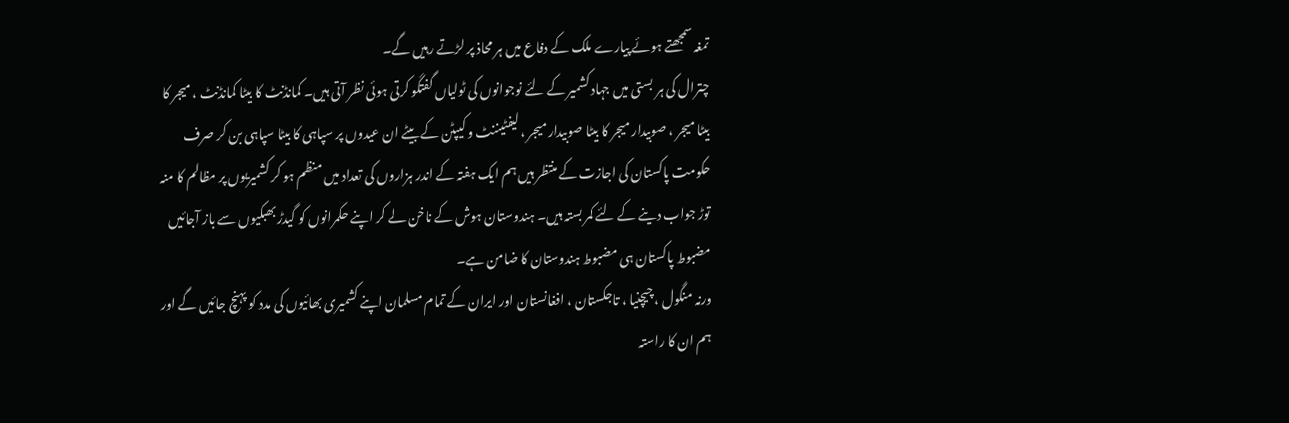تمغہ سمجھتے ہوئے پیارے ملک کے دفاع میں ہر محاذ پر لڑتے رہیں گے۔
چترال کی ہر بستی میں جہاد کشمیر کے لئے نوجوانوں کی ٹولیاں گفتگو کرتی ہوئی نظر آتی ہیں۔ کمانڈنٹ کا بیٹا کمانڈنٹ ، میجر کا بیٹا میجر ، صوبیدار میجر کا بیٹا صوبیدار میجر ، لیفٹیننٹ و کیپٹن کے بیٹے ان عیدوں پر سپاہی کا بیٹا سپاہی بن کر صرف حکومت پاکستان کی اجازت کے منتظر ہیں ہم ایک ہفتہ کے اندر ہزاروں کی تعداد میں منظم ہو کر کشمیریوں پر مظالم کا منہ توڑ جواب دینے کے لئے کمر بستہ ہیں۔ ہندوستان ہوش کے ناخن لے کر اپنے حکمرانوں کو گیدڑ بھبکیوں سے باز آجائیں مضبوط پاکستان ہی مضبوط ہندوستان کا ضامن ہے۔
ورنہ منگول ، چیچنیا ، تاجکستان ، افغانستان اور ایران کے تمام مسلمان اپنے کشمیری بھائیوں کی مدد کو پہنچ جائیں گے اور ہم ان کا راستہ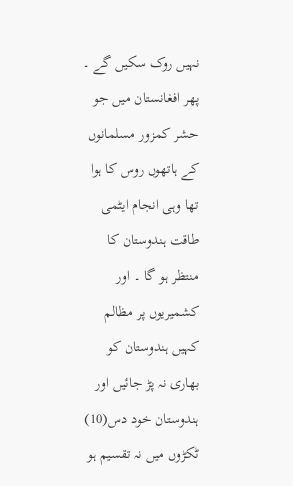نہیں روک سکیں گے ۔ پھر افغانستان میں جو حشر کمزور مسلمانوں کے ہاتھوں روس کا ہوا تھا وہی انجام ایٹمی طاقت ہندوستان کا منتظر ہو گا ۔ اور کشمیریوں پر مظالم کہیں ہندوستان کو بھاری نہ پڑ جائیں اور ہندوستان خود دس(10) ٹکڑوں میں نہ تقسیم ہو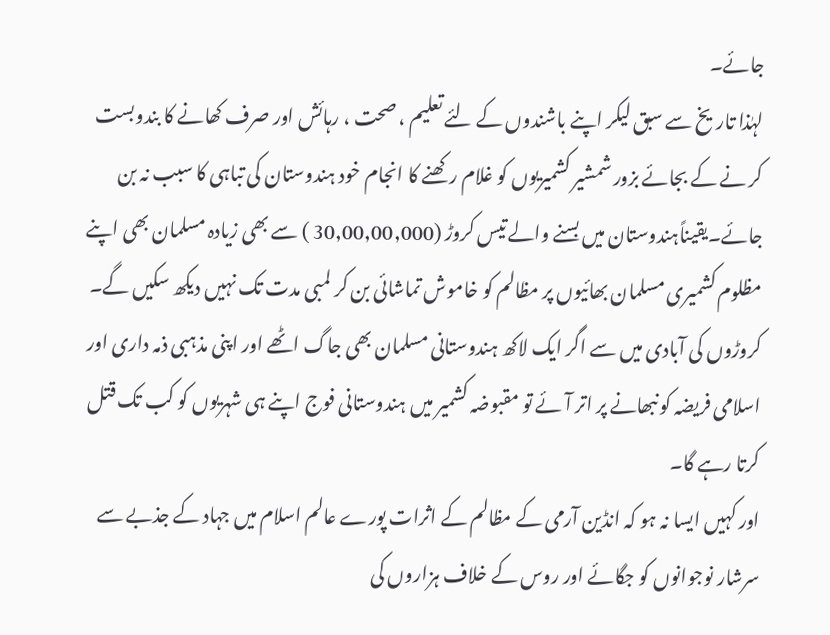جائے۔
لہٰذا تاریخ سے سبق لیکر اپنے باشندوں کے لئے تعلیم ، صحت ، رہائش اور صرف کھانے کا بندوبست کر نے کے بجائے بزور شمشیر کشمیریوں کو غلام رکھنے کا انجام خود ہندوستان کی تباہی کا سبب نہ بن جائے۔یقیناًہندوستان میں بسنے والے تیس کروڑ (30,00,00,000 ) سے بھی زیادہ مسلمان بھی اپنے مظلوم کشمیری مسلمان بھائیوں پر مظالم کو خاموش تماشائی بن کر لمبی مدت تک نہیں دیکھ سکیں گے۔
کروڑوں کی آبادی میں سے اگر ایک لاکھ ہندوستانی مسلمان بھی جاگ اٹھے اور اپنی مذہبی ذمہ داری اور اسلامی فریضہ کو نبھانے پر اتر آئے تو مقبوضہ کشمیر میں ہندوستانی فوج اپنے ہی شہریوں کو کب تک قتل کرتا رہے گا۔
اور کہیں ایسا نہ ہو کہ انڈین آرمی کے مظالم کے اثرات پورے عالم اسلام میں جہاد کے جذبے سے سرشار نوجوانوں کو جگائے اور روس کے خلاف ہزاروں کی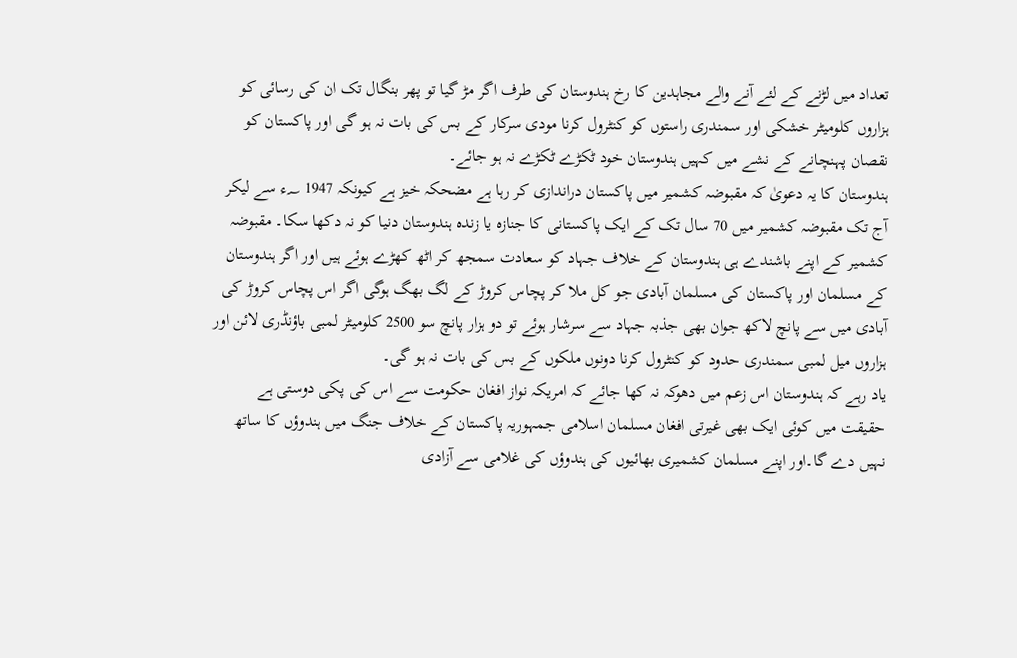تعداد میں لڑنے کے لئے آنے والے مجاہدین کا رخ ہندوستان کی طرف اگر مڑ گیا تو پھر بنگال تک ان کی رسائی کو ہزاروں کلومیٹر خشکی اور سمندری راستوں کو کنٹرول کرنا مودی سرکار کے بس کی بات نہ ہو گی اور پاکستان کو نقصان پہنچانے کے نشے میں کہیں ہندوستان خود ٹکڑے ٹکڑے نہ ہو جائے۔
ہندوستان کا یہ دعویٰ کہ مقبوضہ کشمیر میں پاکستان دراندازی کر رہا ہے مضحکہ خیز ہے کیونکہ 1947 ؁ء سے لیکر آج تک مقبوضہ کشمیر میں 70 سال تک کے ایک پاکستانی کا جنازہ یا زندہ ہندوستان دنیا کو نہ دکھا سکا۔ مقبوضہ کشمیر کے اپنے باشندے ہی ہندوستان کے خلاف جہاد کو سعادت سمجھ کر اٹھ کھڑے ہوئے ہیں اور اگر ہندوستان کے مسلمان اور پاکستان کی مسلمان آبادی جو کل ملا کر پچاس کروڑ کے لگ بھگ ہوگی اگر اس پچاس کروڑ کی آبادی میں سے پانچ لاکھ جوان بھی جذبہ جہاد سے سرشار ہوئے تو دو ہزار پانچ سو 2500 کلومیٹر لمبی باؤنڈری لائن اور ہزاروں میل لمبی سمندری حدود کو کنٹرول کرنا دونوں ملکوں کے بس کی بات نہ ہو گی۔
یاد رہے کہ ہندوستان اس زعم میں دھوکہ نہ کھا جائے کہ امریکہ نواز افغان حکومت سے اس کی پکی دوستی ہے حقیقت میں کوئی ایک بھی غیرتی افغان مسلمان اسلامی جمہوریہ پاکستان کے خلاف جنگ میں ہندوؤں کا ساتھ نہیں دے گا۔اور اپنے مسلمان کشمیری بھائیوں کی ہندوؤں کی غلامی سے آزادی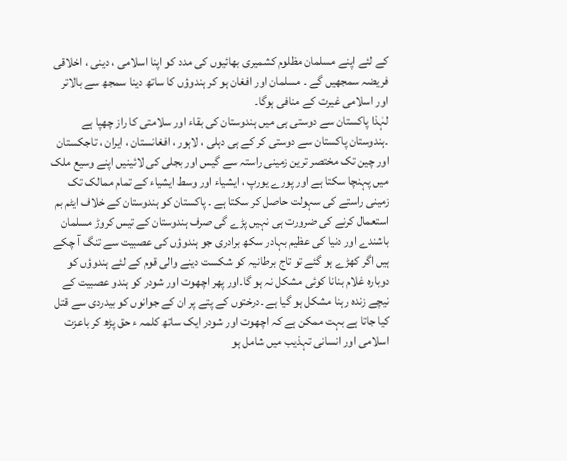کے لئے اپنے مسلمان مظلوم کشمیری بھائیوں کی مدد کو اپنا اسلامی ، دینی ، اخلاقی فریضہ سمجھیں گے ۔ مسلمان اور افغان ہو کر ہندوؤں کا ساتھ دینا سمجھ سے بالاتر اور اسلامی غیرت کے منافی ہوگا۔
لہٰذا پاکستان سے دوستی ہی میں ہندوستان کی بقاء اور سلامتی کا راز چھپا ہے ۔ہندوستان پاکستان سے دوستی کر کے ہی دہلی ، لاہور ، افغانستان ، ایران ، تاجکستان اور چین تک مختصر ترین زمینی راستہ سے گیس اور بجلی کی لائینیں اپنے وسیع ملک میں پہنچا سکتا ہے اور پورے یورپ ، ایشیاء اور وسط ایشیاء کے تمام ممالک تک زمینی راستے کی سہولت حاصل کر سکتا ہے ۔ پاکستان کو ہندوستان کے خلاف ایٹم بم استعمال کرنے کی ضرورت ہی نہیں پڑے گی صرف ہندوستان کے تیس کروڑ مسلمان باشندے اور دنیا کی عظیم بہادر سکھ برادری جو ہندوؤں کی عصبیت سے تنگ آ چکے ہیں اگر کھڑے ہو گئے تو تاج برطانیہ کو شکست دینے والی قوم کے لئے ہندوؤں کو دوبارہ غلام بنانا کوئی مشکل نہ ہو گا۔اور پھر اچھوت اور شودر کو ہندو عصبیت کے نیچے زندہ رہنا مشکل ہو گیا ہے ۔درختوں کے پتے پر ان کے جوانوں کو بیدردی سے قتل کیا جاتا ہے بہت ممکن ہے کہ اچھوت اور شودر ایک ساتھ کلمہ ء حق پڑھ کر باعزت اسلامی اور انسانی تہذیب میں شامل ہو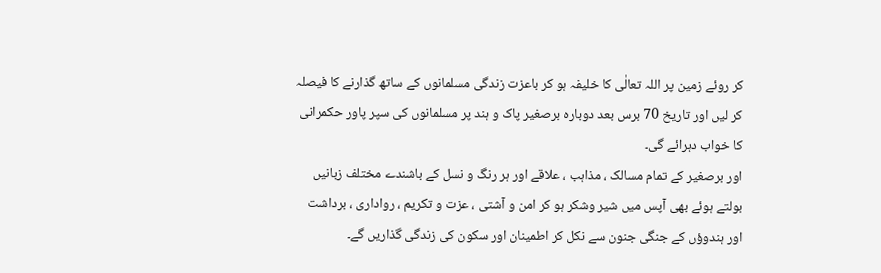کر روئے زمین پر اللہ تعالٰی کا خلیفہ ہو کر باعزت زندگی مسلمانوں کے ساتھ گذارنے کا فیصلہ کر لیں اور تاریخ 70 برس بعد دوبارہ برصغیر پاک و ہند پر مسلمانوں کی سپر پاور حکمرانی کا خواب دہرائے گی۔
اور برصغیر کے تمام مسالک ، مذاہب ، علاقے اور ہر رنگ و نسل کے باشندے مختلف زبانیں بولتے ہوئے بھی آپس میں شیر وشکر ہو کر امن و آشتی ، عزت و تکریم ، رواداری ، برداشت اور ہندوؤں کے جنگی جنون سے نکل کر اطمینان اور سکون کی زندگی گذاریں گے۔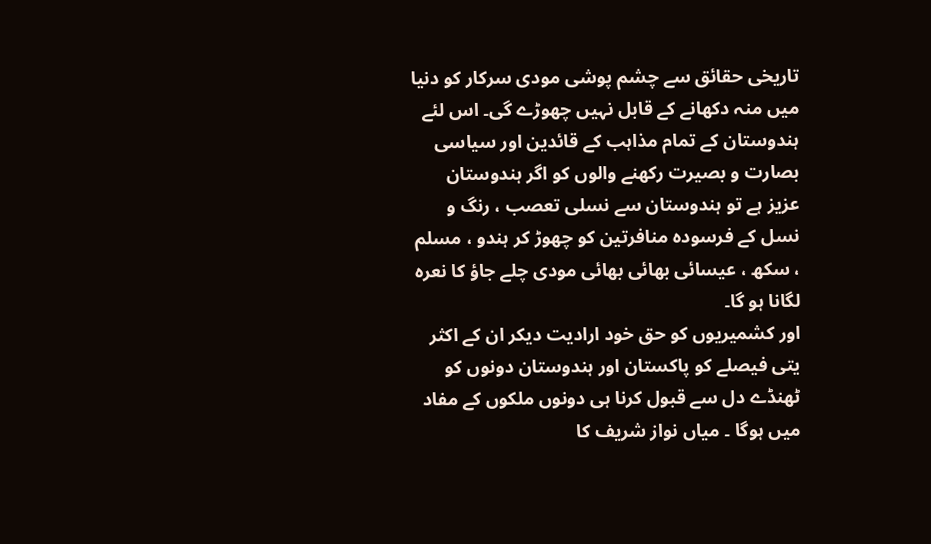تاریخی حقائق سے چشم پوشی مودی سرکار کو دنیا میں منہ دکھانے کے قابل نہیں چھوڑے گی۔ اس لئے ہندوستان کے تمام مذاہب کے قائدین اور سیاسی بصارت و بصیرت رکھنے والوں کو اگر ہندوستان عزیز ہے تو ہندوستان سے نسلی تعصب ، رنگ و نسل کے فرسودہ منافرتین کو چھوڑ کر ہندو ، مسلم ، سکھ ، عیسائی بھائی بھائی مودی چلے جاؤ کا نعرہ لگانا ہو گا۔
اور کشمیریوں کو حق خود ارادیت دیکر ان کے اکثر یتی فیصلے کو پاکستان اور ہندوستان دونوں کو ٹھنڈے دل سے قبول کرنا ہی دونوں ملکوں کے مفاد میں ہوگا ۔ میاں نواز شریف کا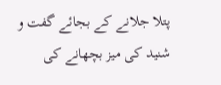پتلا جلانے کے بجائے گفت و شنید کی میز بچھانے کی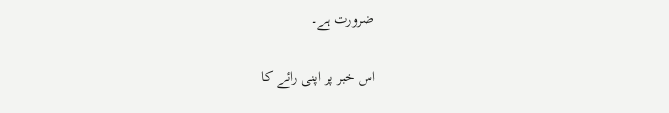ضرورت ہے۔

اس خبر پر اپنی رائے کا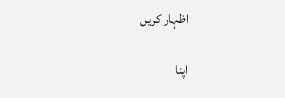اظہار کریں

اپنا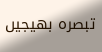تبصرہ بھیجیں